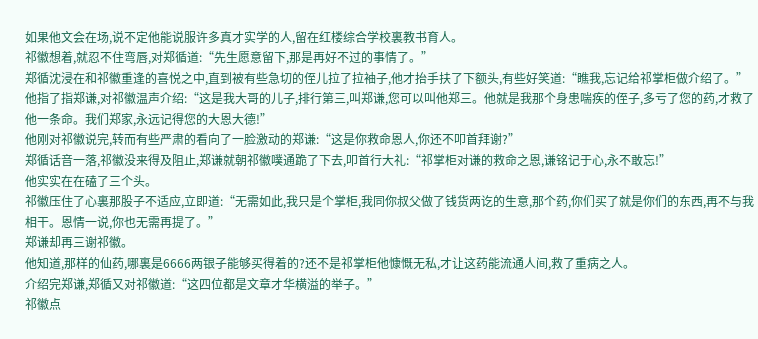如果他文会在场,说不定他能说服许多真才实学的人,留在红楼综合学校裏教书育人。
祁徽想着,就忍不住弯唇,对郑循道:“先生愿意留下,那是再好不过的事情了。”
郑循沈浸在和祁徽重逢的喜悦之中,直到被有些急切的侄儿拉了拉袖子,他才抬手扶了下额头,有些好笑道:“瞧我,忘记给祁掌柜做介绍了。”
他指了指郑谦,对祁徽温声介绍:“这是我大哥的儿子,排行第三,叫郑谦,您可以叫他郑三。他就是我那个身患喘疾的侄子,多亏了您的药,才救了他一条命。我们郑家,永远记得您的大恩大德!”
他刚对祁徽说完,转而有些严肃的看向了一脸激动的郑谦:“这是你救命恩人,你还不叩首拜谢?”
郑循话音一落,祁徽没来得及阻止,郑谦就朝祁徽噗通跪了下去,叩首行大礼:“祁掌柜对谦的救命之恩,谦铭记于心,永不敢忘!”
他实实在在磕了三个头。
祁徽压住了心裏那股子不适应,立即道:“无需如此,我只是个掌柜,我同你叔父做了钱货两讫的生意,那个药,你们买了就是你们的东西,再不与我相干。恩情一说,你也无需再提了。”
郑谦却再三谢祁徽。
他知道,那样的仙药,哪裏是6666两银子能够买得着的?还不是祁掌柜他慷慨无私,才让这药能流通人间,救了重病之人。
介绍完郑谦,郑循又对祁徽道:“这四位都是文章才华横溢的举子。”
祁徽点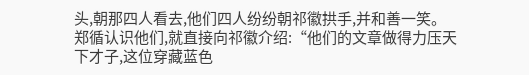头,朝那四人看去,他们四人纷纷朝祁徽拱手,并和善一笑。
郑循认识他们,就直接向祁徽介绍:“他们的文章做得力压天下才子,这位穿藏蓝色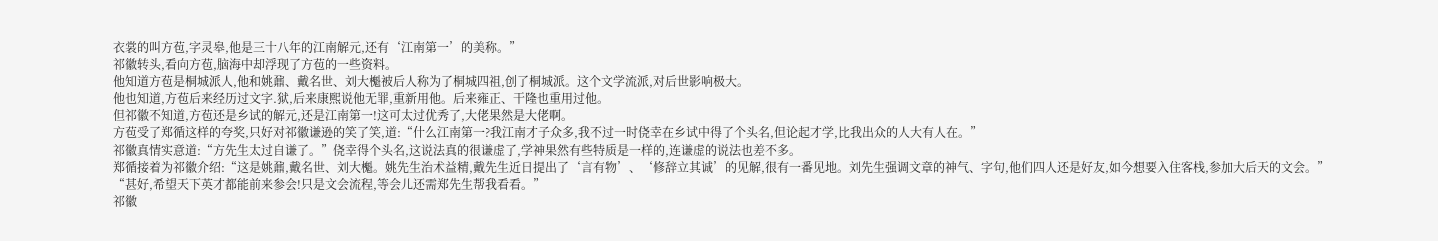衣裳的叫方苞,字灵皋,他是三十八年的江南解元,还有‘江南第一’的美称。”
祁徽转头,看向方苞,脑海中却浮现了方苞的一些资料。
他知道方苞是桐城派人,他和姚鼐、戴名世、刘大櫆被后人称为了桐城四祖,创了桐城派。这个文学流派,对后世影响极大。
他也知道,方苞后来经历过文字.狱,后来康熙说他无罪,重新用他。后来雍正、干隆也重用过他。
但祁徽不知道,方苞还是乡试的解元,还是江南第一!这可太过优秀了,大佬果然是大佬啊。
方苞受了郑循这样的夸奖,只好对祁徽谦逊的笑了笑,道:“什么江南第一?我江南才子众多,我不过一时侥幸在乡试中得了个头名,但论起才学,比我出众的人大有人在。”
祁徽真情实意道:“方先生太过自谦了。”侥幸得个头名,这说法真的很谦虚了,学神果然有些特质是一样的,连谦虚的说法也差不多。
郑循接着为祁徽介绍:“这是姚鼐,戴名世、刘大櫆。姚先生治术益精,戴先生近日提出了‘言有物’、‘修辞立其诚’的见解,很有一番见地。刘先生强调文章的神气、字句,他们四人还是好友,如今想要入住客栈,参加大后天的文会。”
“甚好,希望天下英才都能前来参会!只是文会流程,等会儿还需郑先生帮我看看。”
祁徽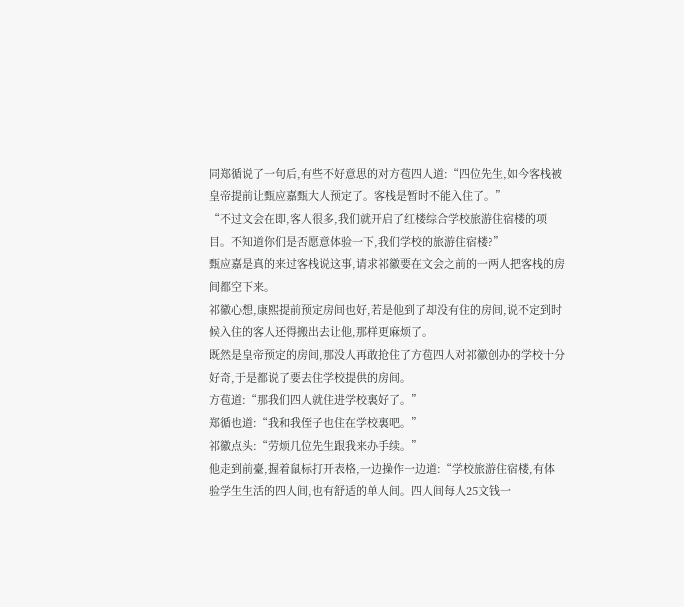同郑循说了一句后,有些不好意思的对方苞四人道:“四位先生,如今客栈被皇帝提前让甄应嘉甄大人预定了。客栈是暂时不能入住了。”
“不过文会在即,客人很多,我们就开启了红楼综合学校旅游住宿楼的项目。不知道你们是否愿意体验一下,我们学校的旅游住宿楼?”
甄应嘉是真的来过客栈说这事,请求祁徽要在文会之前的一两人把客栈的房间都空下来。
祁徽心想,康熙提前预定房间也好,若是他到了却没有住的房间,说不定到时候入住的客人还得搬出去让他,那样更麻烦了。
既然是皇帝预定的房间,那没人再敢抢住了方苞四人对祁徽创办的学校十分好奇,于是都说了要去住学校提供的房间。
方苞道:“那我们四人就住进学校裏好了。”
郑循也道:“我和我侄子也住在学校裏吧。”
祁徽点头:“劳烦几位先生跟我来办手续。”
他走到前臺,握着鼠标打开表格,一边操作一边道:“学校旅游住宿楼,有体验学生生活的四人间,也有舒适的单人间。四人间每人25文钱一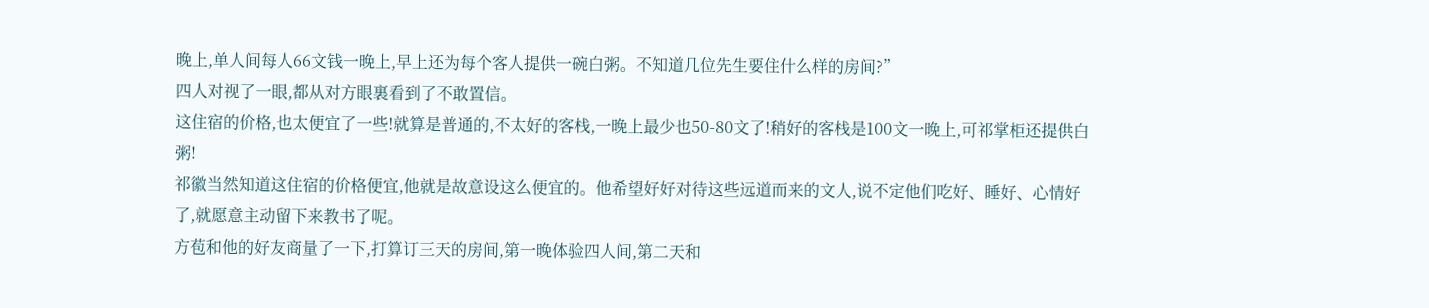晚上,单人间每人66文钱一晚上,早上还为每个客人提供一碗白粥。不知道几位先生要住什么样的房间?”
四人对视了一眼,都从对方眼裏看到了不敢置信。
这住宿的价格,也太便宜了一些!就算是普通的,不太好的客栈,一晚上最少也50-80文了!稍好的客栈是100文一晚上,可祁掌柜还提供白粥!
祁徽当然知道这住宿的价格便宜,他就是故意设这么便宜的。他希望好好对待这些远道而来的文人,说不定他们吃好、睡好、心情好了,就愿意主动留下来教书了呢。
方苞和他的好友商量了一下,打算订三天的房间,第一晚体验四人间,第二天和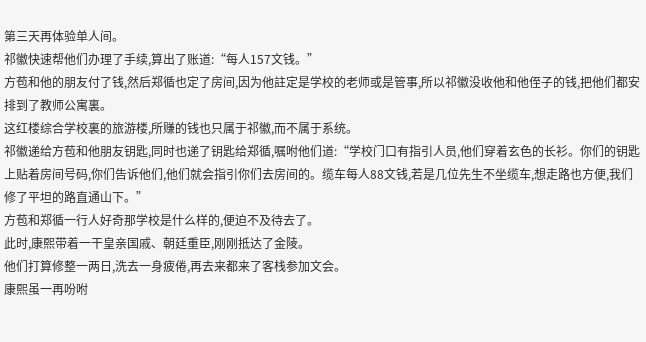第三天再体验单人间。
祁徽快速帮他们办理了手续,算出了账道:“每人157文钱。”
方苞和他的朋友付了钱,然后郑循也定了房间,因为他註定是学校的老师或是管事,所以祁徽没收他和他侄子的钱,把他们都安排到了教师公寓裏。
这红楼综合学校裏的旅游楼,所赚的钱也只属于祁徽,而不属于系统。
祁徽递给方苞和他朋友钥匙,同时也递了钥匙给郑循,嘱咐他们道:“学校门口有指引人员,他们穿着玄色的长衫。你们的钥匙上贴着房间号码,你们告诉他们,他们就会指引你们去房间的。缆车每人88文钱,若是几位先生不坐缆车,想走路也方便,我们修了平坦的路直通山下。”
方苞和郑循一行人好奇那学校是什么样的,便迫不及待去了。
此时,康熙带着一干皇亲国戚、朝廷重臣,刚刚抵达了金陵。
他们打算修整一两日,洗去一身疲倦,再去来都来了客栈参加文会。
康熙虽一再吩咐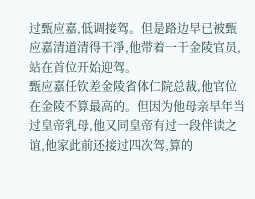过甄应嘉,低调接驾。但是路边早已被甄应嘉清道清得干凈,他带着一干金陵官员,站在首位开始迎驾。
甄应嘉任钦差金陵省体仁院总裁,他官位在金陵不算最高的。但因为他母亲早年当过皇帝乳母,他又同皇帝有过一段伴读之谊,他家此前还接过四次驾,算的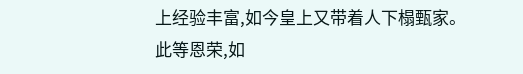上经验丰富,如今皇上又带着人下榻甄家。
此等恩荣,如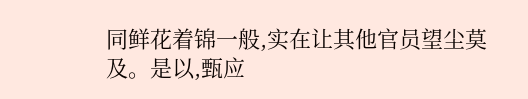同鲜花着锦一般,实在让其他官员望尘莫及。是以,甄应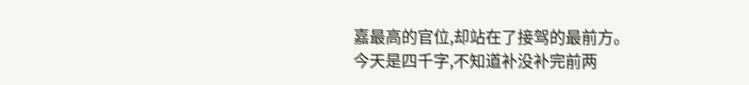嘉最高的官位,却站在了接驾的最前方。
今天是四千字,不知道补没补完前两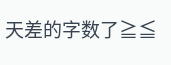天差的字数了≧≦